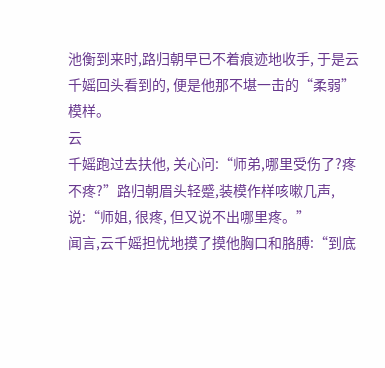池衡到来时,路归朝早已不着痕迹地收手, 于是云千媱回头看到的, 便是他那不堪一击的“柔弱”模样。
云
千媱跑过去扶他, 关心问:“师弟,哪里受伤了?疼不疼?”路归朝眉头轻蹙,装模作样咳嗽几声, 说:“师姐, 很疼, 但又说不出哪里疼。”
闻言,云千媱担忧地摸了摸他胸口和胳膊:“到底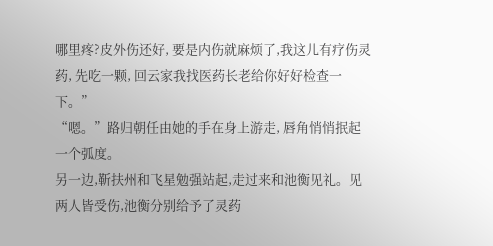哪里疼?皮外伤还好, 要是内伤就麻烦了,我这儿有疗伤灵药, 先吃一颗, 回云家我找医药长老给你好好检查一下。”
“嗯。”路归朝任由她的手在身上游走, 唇角悄悄抿起一个弧度。
另一边,靳扶州和飞星勉强站起,走过来和池衡见礼。见两人皆受伤,池衡分别给予了灵药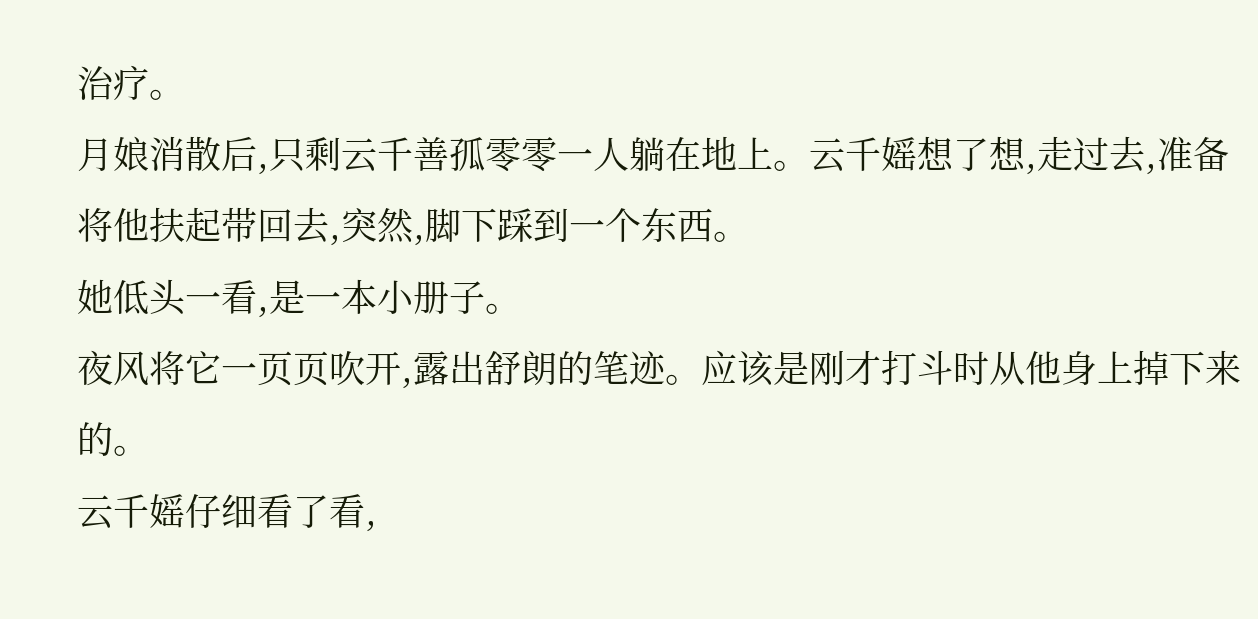治疗。
月娘消散后,只剩云千善孤零零一人躺在地上。云千媱想了想,走过去,准备将他扶起带回去,突然,脚下踩到一个东西。
她低头一看,是一本小册子。
夜风将它一页页吹开,露出舒朗的笔迹。应该是刚才打斗时从他身上掉下来的。
云千媱仔细看了看,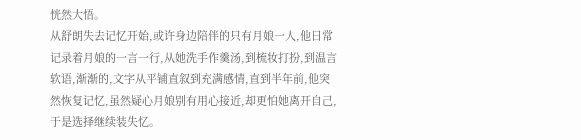恍然大悟。
从舒朗失去记忆开始,或许身边陪伴的只有月娘一人,他日常记录着月娘的一言一行,从她洗手作羹汤,到梳妆打扮,到温言软语,渐渐的,文字从平铺直叙到充满感情,直到半年前,他突然恢复记忆,虽然疑心月娘别有用心接近,却更怕她离开自己,于是选择继续装失忆。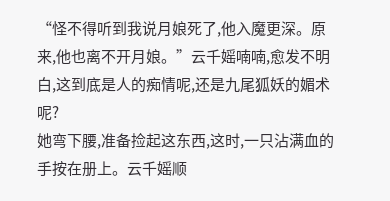“怪不得听到我说月娘死了,他入魔更深。原来,他也离不开月娘。”云千媱喃喃,愈发不明白,这到底是人的痴情呢,还是九尾狐妖的媚术呢?
她弯下腰,准备捡起这东西,这时,一只沾满血的手按在册上。云千媱顺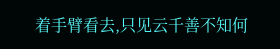着手臂看去,只见云千善不知何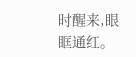时醒来,眼眶通红。